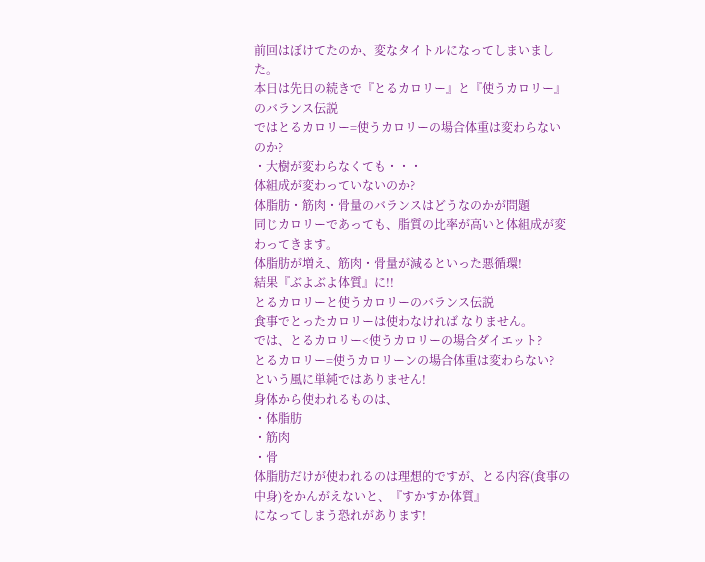前回はぼけてたのか、変なタイトルになってしまいました。
本日は先日の続きで『とるカロリー』と『使うカロリー』のバランス伝説
ではとるカロリー=使うカロリーの場合体重は変わらないのか?
・大樹が変わらなくても・・・
体組成が変わっていないのか?
体脂肪・筋肉・骨量のバランスはどうなのかが問題
同じカロリーであっても、脂質の比率が高いと体組成が変わってきます。
体脂肪が増え、筋肉・骨量が減るといった悪循環!
結果『ぶよぶよ体質』に!!
とるカロリーと使うカロリーのバランス伝説
食事でとったカロリーは使わなければ なりません。
では、とるカロリー<使うカロリーの場合ダイエット?
とるカロリー=使うカロリーンの場合体重は変わらない?
という風に単純ではありません!
身体から使われるものは、
・体脂肪
・筋肉
・骨
体脂肪だけが使われるのは理想的ですが、とる内容(食事の中身)をかんがえないと、『すかすか体質』
になってしまう恐れがあります!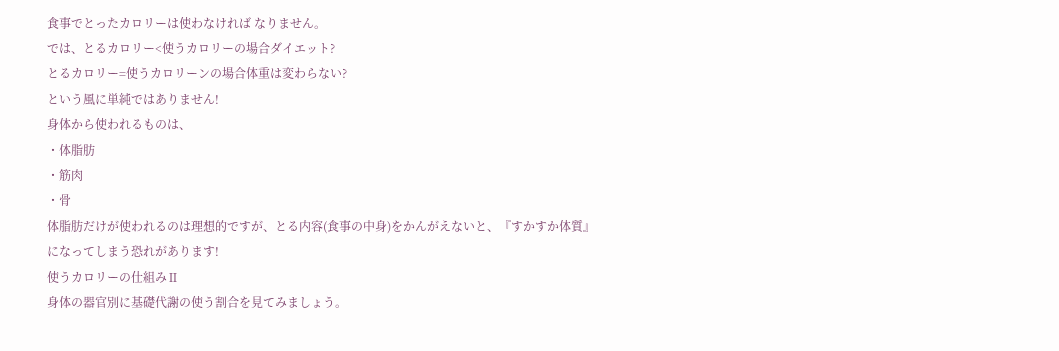食事でとったカロリーは使わなければ なりません。
では、とるカロリー<使うカロリーの場合ダイエット?
とるカロリー=使うカロリーンの場合体重は変わらない?
という風に単純ではありません!
身体から使われるものは、
・体脂肪
・筋肉
・骨
体脂肪だけが使われるのは理想的ですが、とる内容(食事の中身)をかんがえないと、『すかすか体質』
になってしまう恐れがあります!
使うカロリーの仕組みⅡ
身体の器官別に基礎代謝の使う割合を見てみましょう。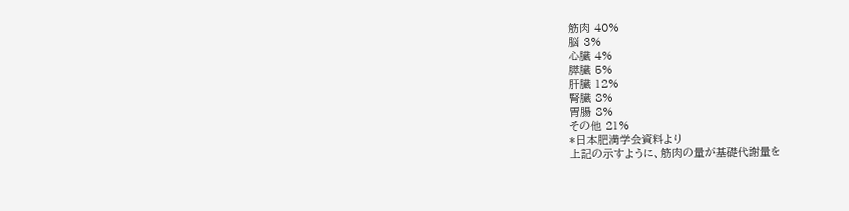筋肉 40%
脳 3%
心臓 4%
膵臓 5%
肝臓 12%
腎臓 8%
胃腸 8%
その他 21%
*日本肥満学会資料より
上記の示すように、筋肉の量が基礎代謝量を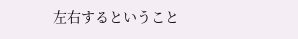左右するということ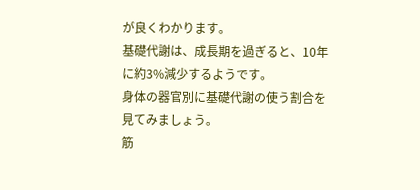が良くわかります。
基礎代謝は、成長期を過ぎると、10年に約3%減少するようです。
身体の器官別に基礎代謝の使う割合を見てみましょう。
筋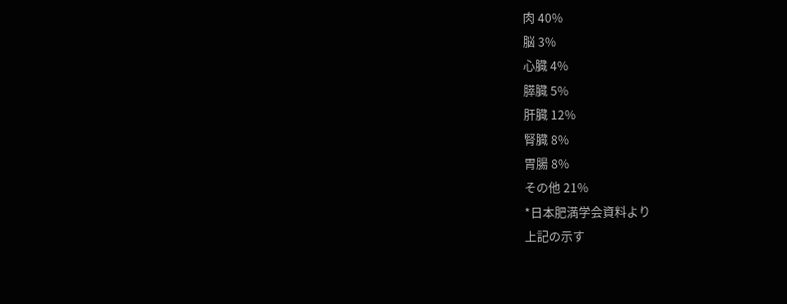肉 40%
脳 3%
心臓 4%
膵臓 5%
肝臓 12%
腎臓 8%
胃腸 8%
その他 21%
*日本肥満学会資料より
上記の示す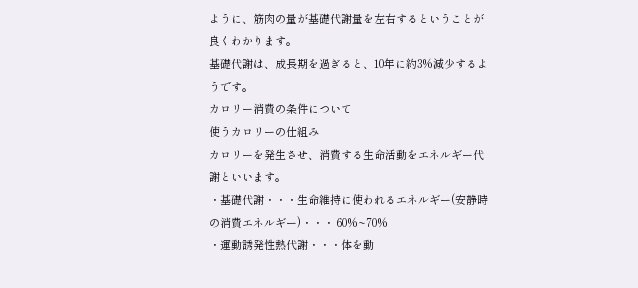ように、筋肉の量が基礎代謝量を左右するということが良くわかります。
基礎代謝は、成長期を過ぎると、10年に約3%減少するようです。
カロリー消費の条件について
使うカロリーの仕組み
カロリーを発生させ、消費する生命活動をエネルギー代謝といいます。
・基礎代謝・・・生命維持に使われるエネルギー(安静時の消費エネルギー)・・・ 60%~70%
・運動誘発性熱代謝・・・体を動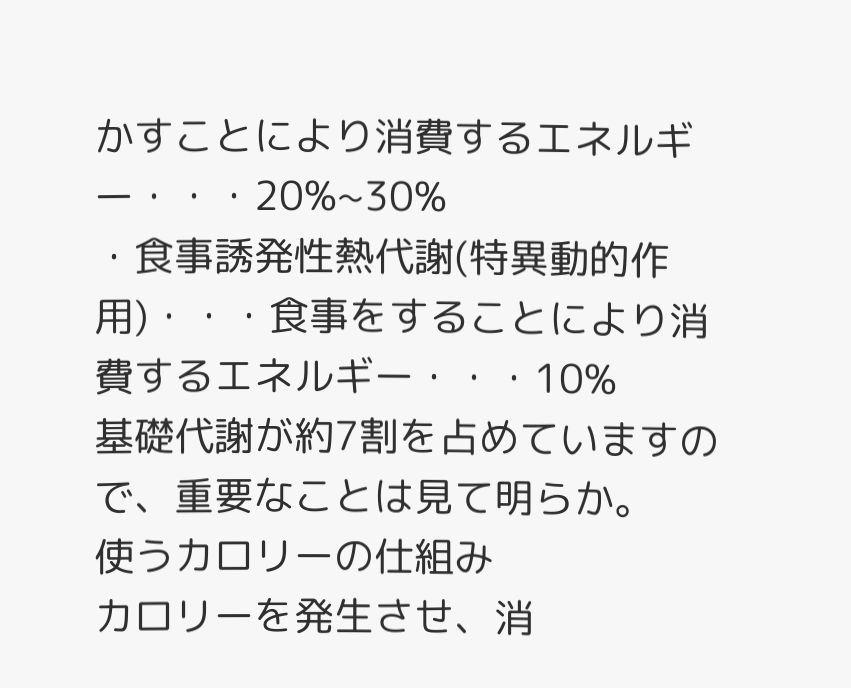かすことにより消費するエネルギー・・・20%~30%
・食事誘発性熱代謝(特異動的作用)・・・食事をすることにより消費するエネルギー・・・10%
基礎代謝が約7割を占めていますので、重要なことは見て明らか。
使うカロリーの仕組み
カロリーを発生させ、消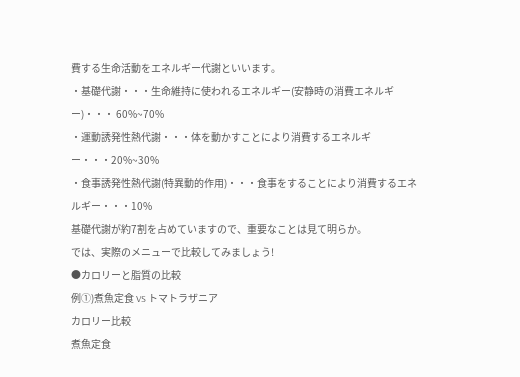費する生命活動をエネルギー代謝といいます。
・基礎代謝・・・生命維持に使われるエネルギー(安静時の消費エネルギー)・・・ 60%~70%
・運動誘発性熱代謝・・・体を動かすことにより消費するエネルギー・・・20%~30%
・食事誘発性熱代謝(特異動的作用)・・・食事をすることにより消費するエネルギー・・・10%
基礎代謝が約7割を占めていますので、重要なことは見て明らか。
では、実際のメニューで比較してみましょう!
●カロリーと脂質の比較
例①)煮魚定食 VS トマトラザニア
カロリー比較
煮魚定食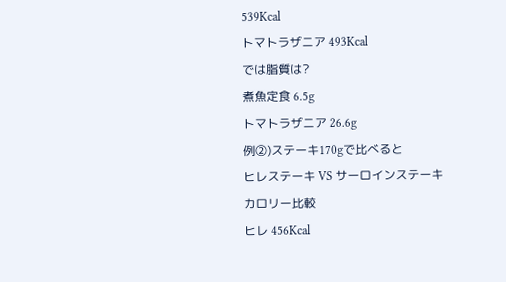539Kcal
トマトラザニア 493Kcal
では脂質は?
煮魚定食 6.5g
トマトラザニア 26.6g
例②)ステーキ170gで比べると
ヒレステーキ VS サーロインステーキ
カロリー比較
ヒレ 456Kcal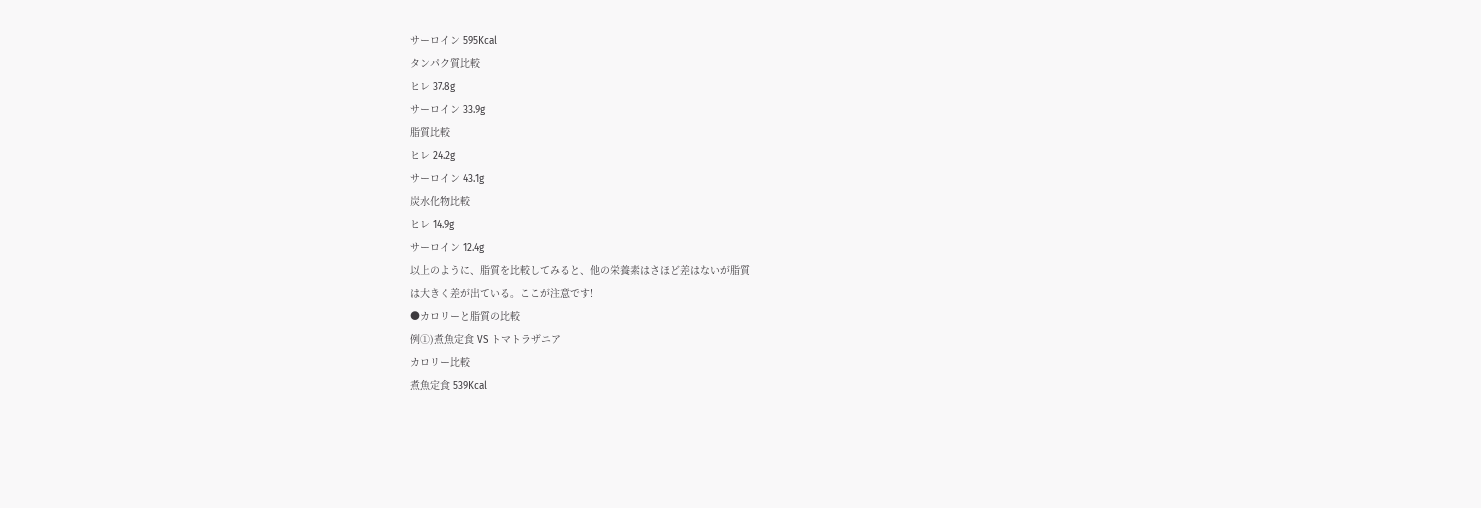サーロイン 595Kcal
タンパク質比較
ヒレ 37.8g
サーロイン 33.9g
脂質比較
ヒレ 24.2g
サーロイン 43.1g
炭水化物比較
ヒレ 14.9g
サーロイン 12.4g
以上のように、脂質を比較してみると、他の栄養素はさほど差はないが脂質
は大きく差が出ている。ここが注意です!
●カロリーと脂質の比較
例①)煮魚定食 VS トマトラザニア
カロリー比較
煮魚定食 539Kcal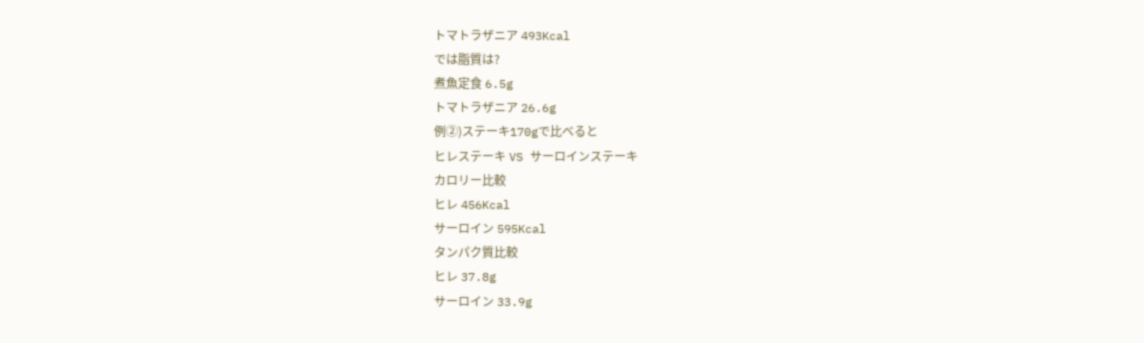トマトラザニア 493Kcal
では脂質は?
煮魚定食 6.5g
トマトラザニア 26.6g
例②)ステーキ170gで比べると
ヒレステーキ VS サーロインステーキ
カロリー比較
ヒレ 456Kcal
サーロイン 595Kcal
タンパク質比較
ヒレ 37.8g
サーロイン 33.9g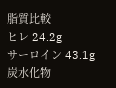脂質比較
ヒレ 24.2g
サーロイン 43.1g
炭水化物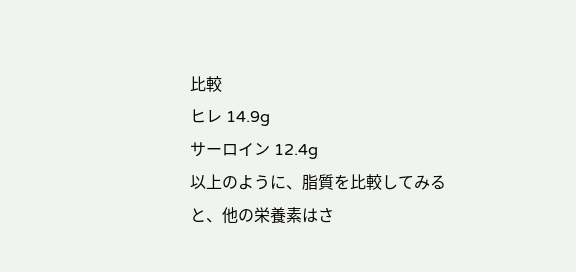比較
ヒレ 14.9g
サーロイン 12.4g
以上のように、脂質を比較してみると、他の栄養素はさ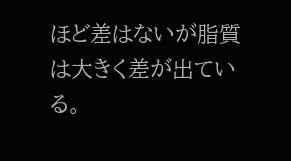ほど差はないが脂質
は大きく差が出ている。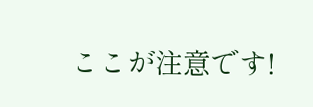ここが注意です!